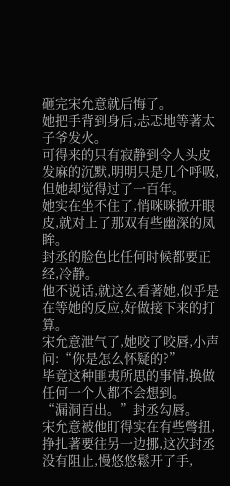砸完宋允意就后悔了。
她把手背到身后,忐忑地等著太子爷发火。
可得来的只有寂静到令人头皮发麻的沉默,明明只是几个呼吸,但她却觉得过了一百年。
她实在坐不住了,悄咪咪掀开眼皮,就对上了那双有些幽深的凤眸。
封丞的脸色比任何时候都要正经,冷静。
他不说话,就这么看著她,似乎是在等她的反应,好做接下来的打算。
宋允意泄气了,她咬了咬唇,小声问:“你是怎么怀疑的?”
毕竟这种匪夷所思的事情,换做任何一个人都不会想到。
“漏洞百出。”封丞勾唇。
宋允意被他盯得实在有些彆扭,挣扎著要往另一边挪,这次封丞没有阻止,慢悠悠鬆开了手,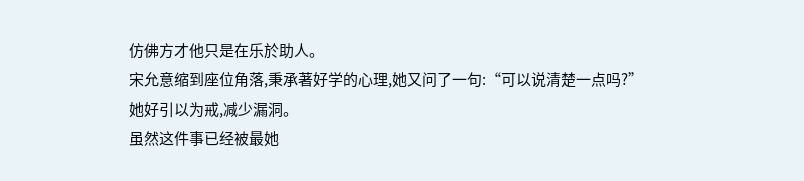仿佛方才他只是在乐於助人。
宋允意缩到座位角落,秉承著好学的心理,她又问了一句:“可以说清楚一点吗?”
她好引以为戒,减少漏洞。
虽然这件事已经被最她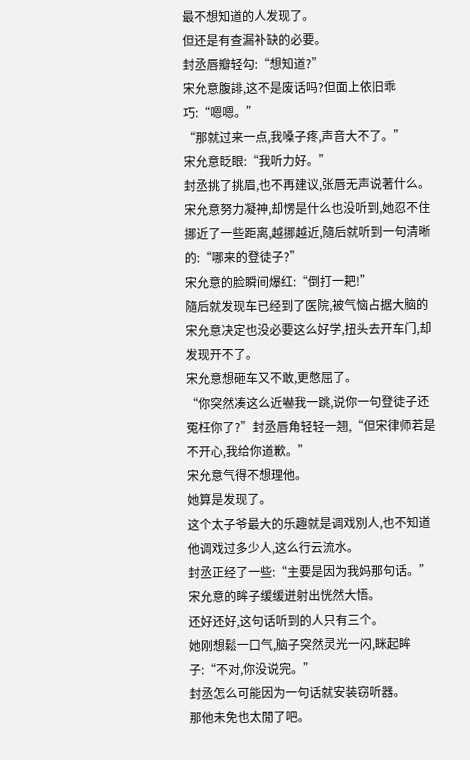最不想知道的人发现了。
但还是有查漏补缺的必要。
封丞唇瓣轻勾:“想知道?”
宋允意腹誹,这不是废话吗?但面上依旧乖巧:“嗯嗯。”
“那就过来一点,我嗓子疼,声音大不了。”
宋允意眨眼:“我听力好。”
封丞挑了挑眉,也不再建议,张唇无声说著什么。
宋允意努力凝神,却愣是什么也没听到,她忍不住挪近了一些距离,越挪越近,隨后就听到一句清晰的:“哪来的登徒子?”
宋允意的脸瞬间爆红:“倒打一耙!”
隨后就发现车已经到了医院,被气恼占据大脑的宋允意决定也没必要这么好学,扭头去开车门,却发现开不了。
宋允意想砸车又不敢,更憋屈了。
“你突然凑这么近嚇我一跳,说你一句登徒子还冤枉你了?”封丞唇角轻轻一翘,“但宋律师若是不开心,我给你道歉。”
宋允意气得不想理他。
她算是发现了。
这个太子爷最大的乐趣就是调戏別人,也不知道他调戏过多少人,这么行云流水。
封丞正经了一些:“主要是因为我妈那句话。”
宋允意的眸子缓缓迸射出恍然大悟。
还好还好,这句话听到的人只有三个。
她刚想鬆一口气,脑子突然灵光一闪,眯起眸子:“不对,你没说完。”
封丞怎么可能因为一句话就安装窃听器。
那他未免也太閒了吧。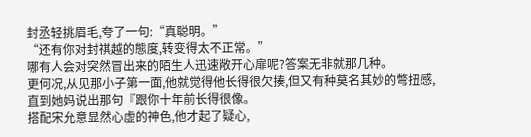封丞轻挑眉毛,夸了一句:“真聪明。”
“还有你对封祺越的態度,转变得太不正常。”
哪有人会对突然冒出来的陌生人迅速敞开心扉呢?答案无非就那几种。
更何况,从见那小子第一面,他就觉得他长得很欠揍,但又有种莫名其妙的彆扭感,直到她妈说出那句『跟你十年前长得很像。
搭配宋允意显然心虚的神色,他才起了疑心,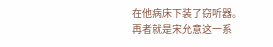在他病床下装了窃听器。
再者就是宋允意这一系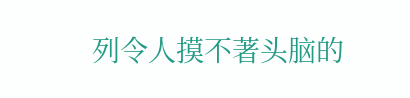列令人摸不著头脑的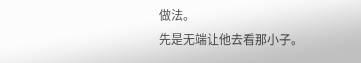做法。
先是无端让他去看那小子。